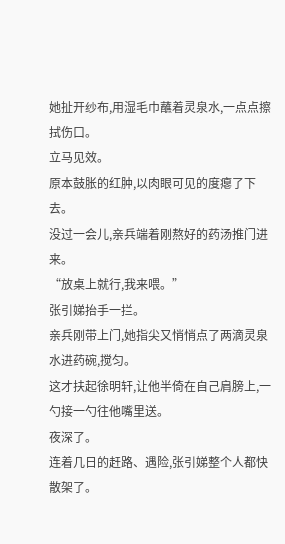她扯开纱布,用湿毛巾蘸着灵泉水,一点点擦拭伤口。
立马见效。
原本鼓胀的红肿,以肉眼可见的度瘪了下去。
没过一会儿,亲兵端着刚熬好的药汤推门进来。
“放桌上就行,我来喂。”
张引娣抬手一拦。
亲兵刚带上门,她指尖又悄悄点了两滴灵泉水进药碗,搅匀。
这才扶起徐明轩,让他半倚在自己肩膀上,一勺接一勺往他嘴里送。
夜深了。
连着几日的赶路、遇险,张引娣整个人都快散架了。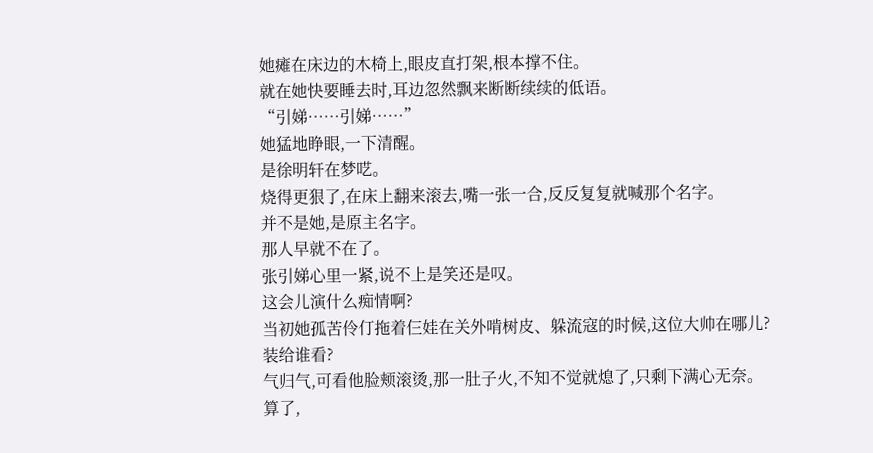她瘫在床边的木椅上,眼皮直打架,根本撑不住。
就在她快要睡去时,耳边忽然飘来断断续续的低语。
“引娣……引娣……”
她猛地睁眼,一下清醒。
是徐明轩在梦呓。
烧得更狠了,在床上翻来滚去,嘴一张一合,反反复复就喊那个名字。
并不是她,是原主名字。
那人早就不在了。
张引娣心里一紧,说不上是笑还是叹。
这会儿演什么痴情啊?
当初她孤苦伶仃拖着仨娃在关外啃树皮、躲流寇的时候,这位大帅在哪儿?
装给谁看?
气归气,可看他脸颊滚烫,那一肚子火,不知不觉就熄了,只剩下满心无奈。
算了,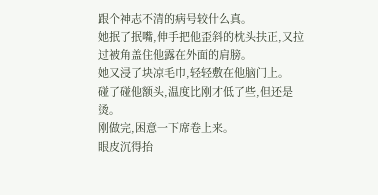跟个神志不清的病号较什么真。
她抿了抿嘴,伸手把他歪斜的枕头扶正,又拉过被角盖住他露在外面的肩膀。
她又浸了块凉毛巾,轻轻敷在他脑门上。
碰了碰他额头,温度比刚才低了些,但还是烫。
刚做完,困意一下席卷上来。
眼皮沉得抬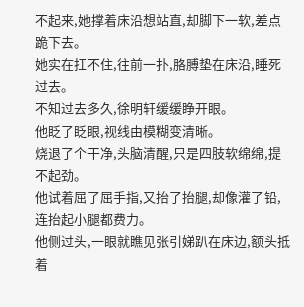不起来,她撑着床沿想站直,却脚下一软,差点跪下去。
她实在扛不住,往前一扑,胳膊垫在床沿,睡死过去。
不知过去多久,徐明轩缓缓睁开眼。
他眨了眨眼,视线由模糊变清晰。
烧退了个干净,头脑清醒,只是四肢软绵绵,提不起劲。
他试着屈了屈手指,又抬了抬腿,却像灌了铅,连抬起小腿都费力。
他侧过头,一眼就瞧见张引娣趴在床边,额头抵着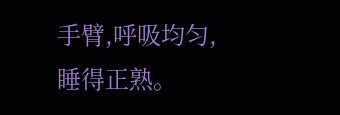手臂,呼吸均匀,睡得正熟。